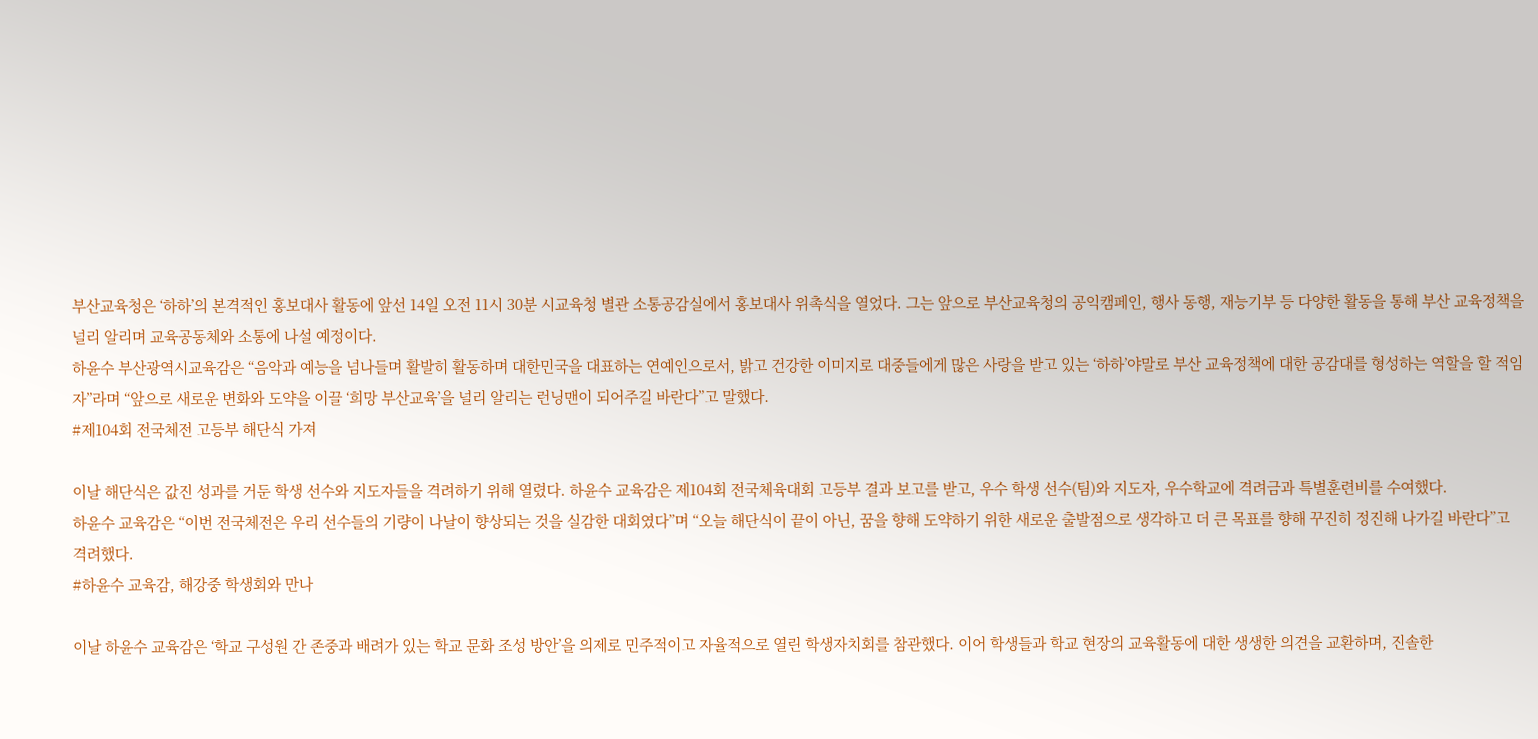부산교육청은 ‘하하’의 본격적인 홍보대사 활동에 앞선 14일 오전 11시 30분 시교육청 별관 소통공감실에서 홍보대사 위촉식을 열었다. 그는 앞으로 부산교육청의 공익캠페인, 행사 동행, 재능기부 등 다양한 활동을 통해 부산 교육정책을 널리 알리며 교육공동체와 소통에 나설 예정이다.
하윤수 부산광역시교육감은 “음악과 예능을 넘나들며 활발히 활동하며 대한민국을 대표하는 연예인으로서, 밝고 건강한 이미지로 대중들에게 많은 사랑을 받고 있는 ‘하하’야말로 부산 교육정책에 대한 공감대를 형성하는 역할을 할 적임자”라며 “앞으로 새로운 변화와 도약을 이끌 ‘희망 부산교육’을 널리 알리는 런닝맨이 되어주길 바란다”고 말했다.
#제104회 전국체전 고등부 해단식 가져

이날 해단식은 값진 성과를 거둔 학생 선수와 지도자들을 격려하기 위해 열렸다. 하윤수 교육감은 제104회 전국체육대회 고등부 결과 보고를 받고, 우수 학생 선수(팀)와 지도자, 우수학교에 격려금과 특별훈련비를 수여했다.
하윤수 교육감은 “이번 전국체전은 우리 선수들의 기량이 나날이 향상되는 것을 실감한 대회였다”며 “오늘 해단식이 끝이 아닌, 꿈을 향해 도약하기 위한 새로운 출발점으로 생각하고 더 큰 목표를 향해 꾸진히 정진해 나가길 바란다”고 격려했다.
#하윤수 교육감, 해강중 학생회와 만나

이날 하윤수 교육감은 ‘학교 구성원 간 존중과 배려가 있는 학교 문화 조성 방안’을 의제로 민주적이고 자율적으로 열린 학생자치회를 참관했다. 이어 학생들과 학교 현장의 교육활동에 대한 생생한 의견을 교환하며, 진솔한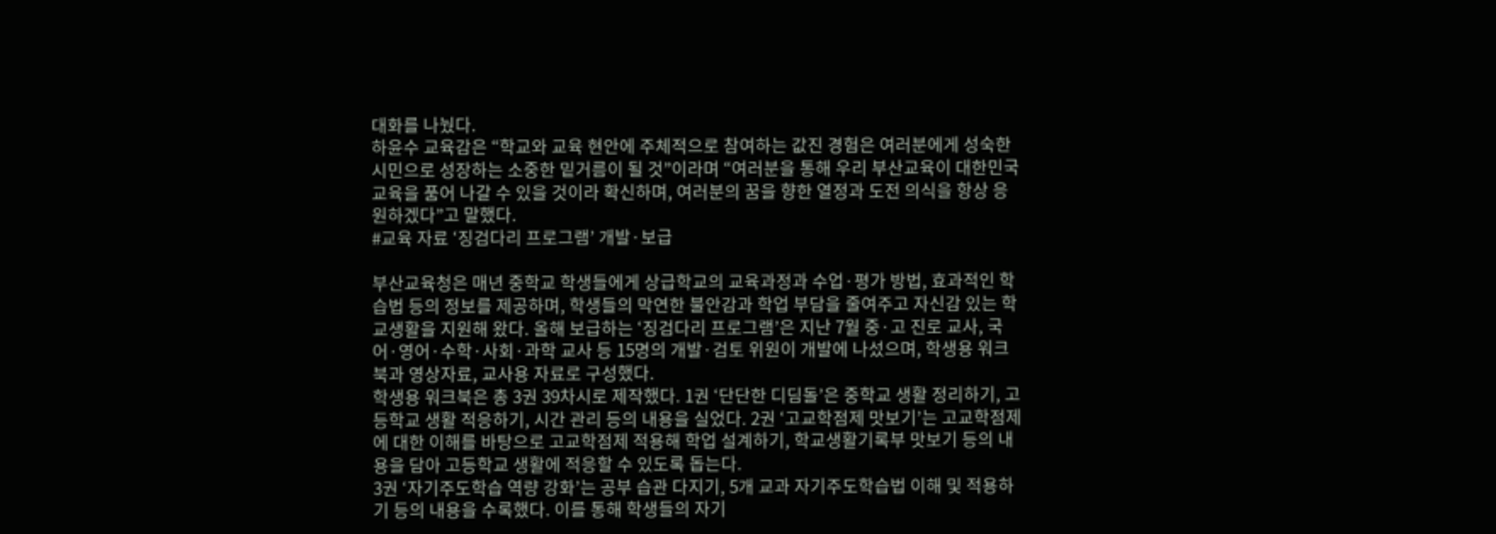대화를 나눴다.
하윤수 교육감은 “학교와 교육 현안에 주체적으로 참여하는 값진 경험은 여러분에게 성숙한 시민으로 성장하는 소중한 밑거름이 될 것”이라며 “여러분을 통해 우리 부산교육이 대한민국 교육을 품어 나갈 수 있을 것이라 확신하며, 여러분의 꿈을 향한 열정과 도전 의식을 항상 응원하겠다”고 말했다.
#교육 자료 ‘징검다리 프로그램’ 개발·보급

부산교육청은 매년 중학교 학생들에게 상급학교의 교육과정과 수업·평가 방법, 효과적인 학습법 등의 정보를 제공하며, 학생들의 막연한 불안감과 학업 부담을 줄여주고 자신감 있는 학교생활을 지원해 왔다. 올해 보급하는 ‘징검다리 프로그램’은 지난 7월 중·고 진로 교사, 국어·영어·수학·사회·과학 교사 등 15명의 개발·검토 위원이 개발에 나섰으며, 학생용 워크북과 영상자료, 교사용 자료로 구성했다.
학생용 워크북은 총 3권 39차시로 제작했다. 1권 ‘단단한 디딤돌’은 중학교 생활 정리하기, 고등학교 생활 적응하기, 시간 관리 등의 내용을 실었다. 2권 ‘고교학점제 맛보기’는 고교학점제에 대한 이해를 바탕으로 고교학점제 적용해 학업 설계하기, 학교생활기록부 맛보기 등의 내용을 담아 고등학교 생활에 적응할 수 있도록 돕는다.
3권 ‘자기주도학습 역량 강화’는 공부 습관 다지기, 5개 교과 자기주도학습법 이해 및 적용하기 등의 내용을 수록했다. 이를 통해 학생들의 자기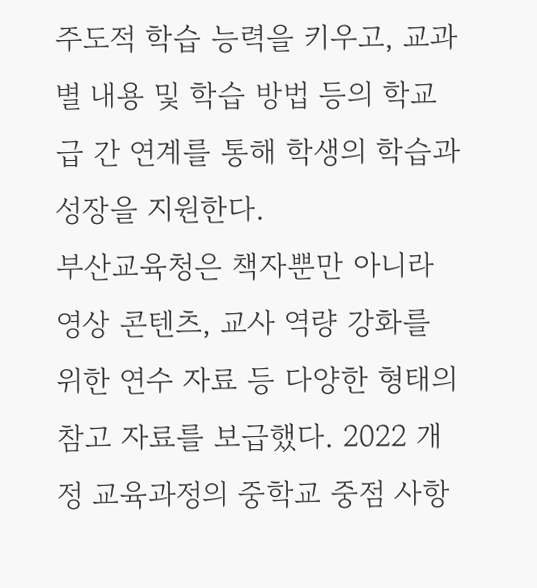주도적 학습 능력을 키우고, 교과별 내용 및 학습 방법 등의 학교급 간 연계를 통해 학생의 학습과 성장을 지원한다.
부산교육청은 책자뿐만 아니라 영상 콘텐츠, 교사 역량 강화를 위한 연수 자료 등 다양한 형태의 참고 자료를 보급했다. 2022 개정 교육과정의 중학교 중점 사항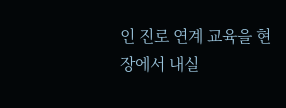인 진로 연계 교육을 현장에서 내실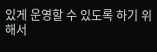있게 운영할 수 있도록 하기 위해서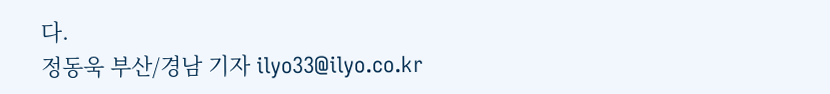다.
정동욱 부산/경남 기자 ilyo33@ilyo.co.kr